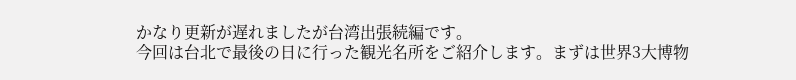かなり更新が遅れましたが台湾出張続編です。
今回は台北で最後の日に行った観光名所をご紹介します。まずは世界3大博物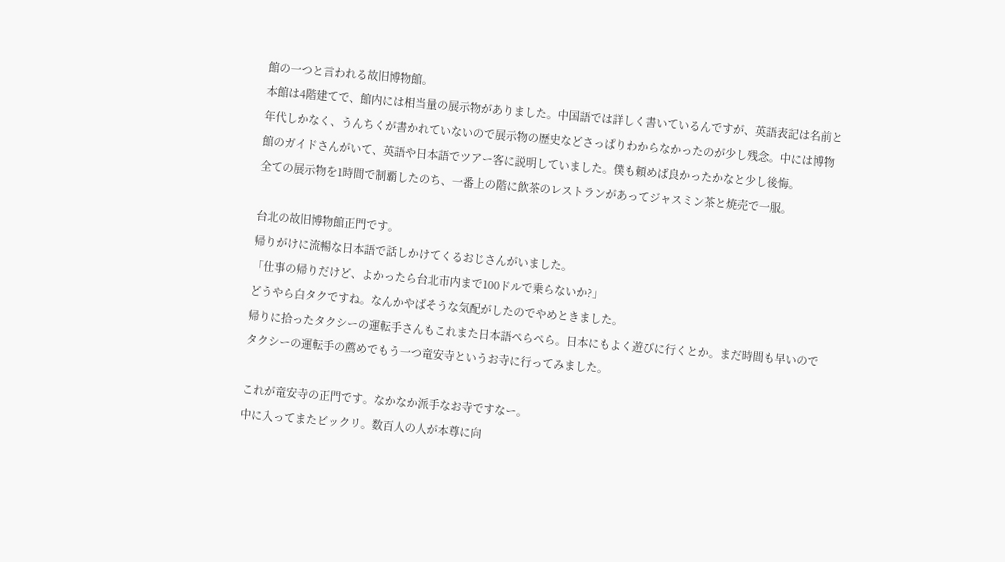館の一つと言われる故旧博物館。
本館は4階建てで、館内には相当量の展示物がありました。中国語では詳しく書いているんですが、英語表記は名前と年代しかなく、うんちくが書かれていないので展示物の歴史などさっぱりわからなかったのが少し残念。中には博物館のガイドさんがいて、英語や日本語でツアー客に説明していました。僕も頼めば良かったかなと少し後悔。
全ての展示物を1時間で制覇したのち、一番上の階に飲茶のレストランがあってジャスミン茶と焼売で一服。

台北の故旧博物館正門です。
帰りがけに流暢な日本語で話しかけてくるおじさんがいました。
「仕事の帰りだけど、よかったら台北市内まで100ドルで乗らないか?」
どうやら白タクですね。なんかやばそうな気配がしたのでやめときました。
帰りに拾ったタクシーの運転手さんもこれまた日本語ぺらぺら。日本にもよく遊びに行くとか。まだ時間も早いのでタクシーの運転手の薦めでもう一つ竜安寺というお寺に行ってみました。

これが竜安寺の正門です。なかなか派手なお寺ですなー。
中に入ってまたビックリ。数百人の人が本尊に向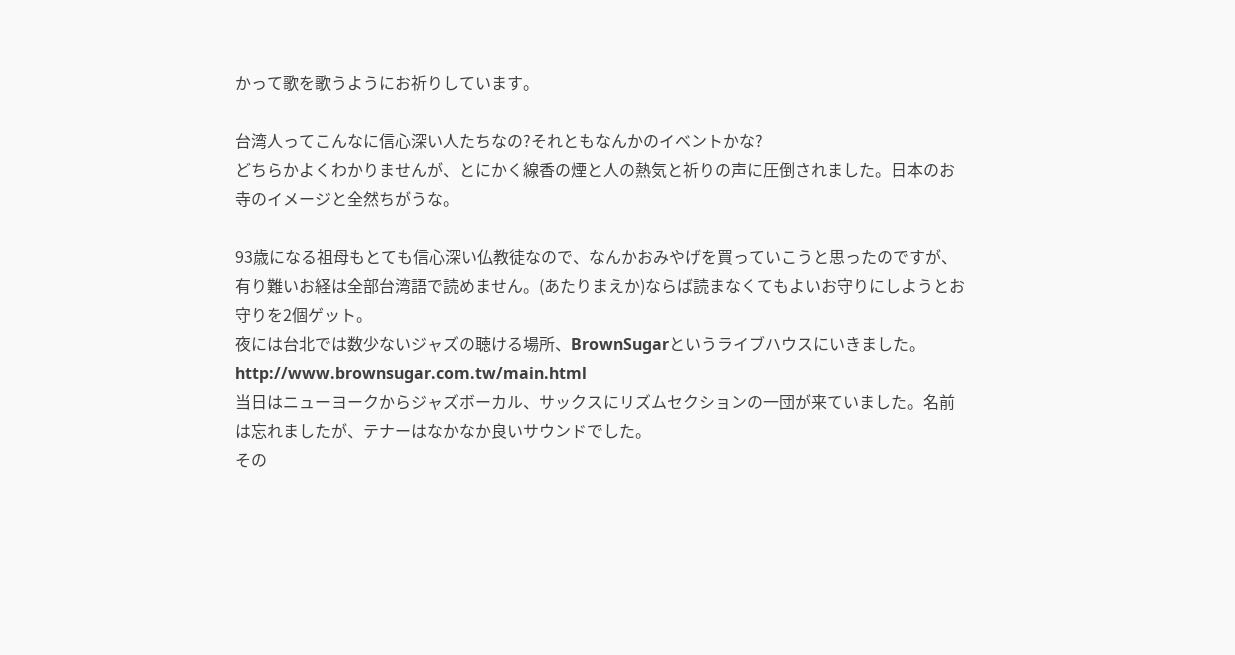かって歌を歌うようにお祈りしています。

台湾人ってこんなに信心深い人たちなの?それともなんかのイベントかな?
どちらかよくわかりませんが、とにかく線香の煙と人の熱気と祈りの声に圧倒されました。日本のお寺のイメージと全然ちがうな。

93歳になる祖母もとても信心深い仏教徒なので、なんかおみやげを買っていこうと思ったのですが、有り難いお経は全部台湾語で読めません。(あたりまえか)ならば読まなくてもよいお守りにしようとお守りを2個ゲット。
夜には台北では数少ないジャズの聴ける場所、BrownSugarというライブハウスにいきました。
http://www.brownsugar.com.tw/main.html
当日はニューヨークからジャズボーカル、サックスにリズムセクションの一団が来ていました。名前は忘れましたが、テナーはなかなか良いサウンドでした。
その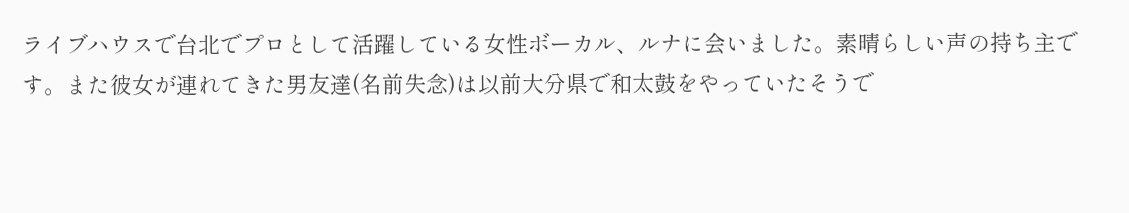ライブハウスで台北でプロとして活躍している女性ボーカル、ルナに会いました。素晴らしい声の持ち主です。また彼女が連れてきた男友達(名前失念)は以前大分県で和太鼓をやっていたそうで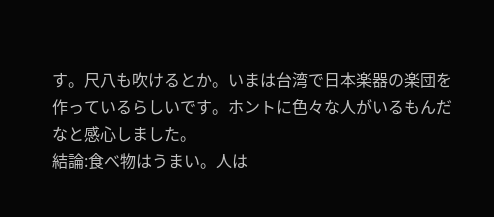す。尺八も吹けるとか。いまは台湾で日本楽器の楽団を作っているらしいです。ホントに色々な人がいるもんだなと感心しました。
結論:食べ物はうまい。人は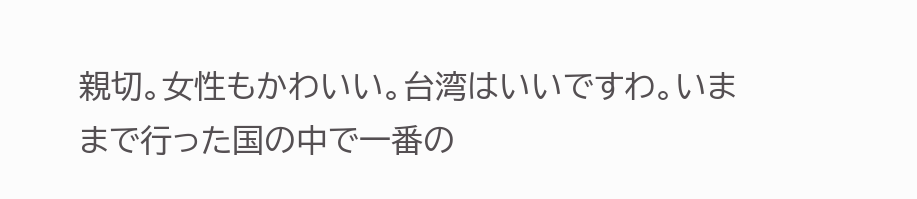親切。女性もかわいい。台湾はいいですわ。いままで行った国の中で一番の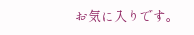お気に入りです。